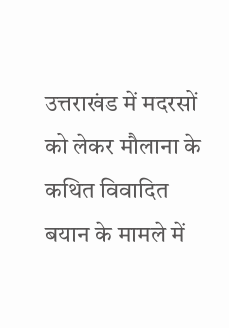उत्तराखंड में मदरसों को लेकर मौलाना के कथित विवादित बयान के मामले में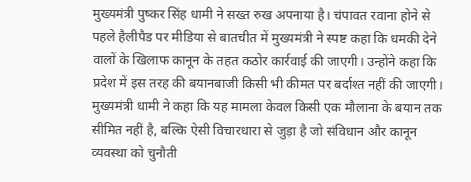मुख्यमंत्री पुष्कर सिंह धामी ने सख्त रुख अपनाया है। चंपावत रवाना होने से पहले हैलीपैड पर मीडिया से बातचीत में मुख्यमंत्री ने स्पष्ट कहा कि धमकी देने वालों के खिलाफ कानून के तहत कठोर कार्रवाई की जाएगी। उन्होंने कहा कि प्रदेश में इस तरह की बयानबाजी किसी भी कीमत पर बर्दाश्त नहीं की जाएगी।
मुख्यमंत्री धामी ने कहा कि यह मामला केवल किसी एक मौलाना के बयान तक सीमित नहीं है, बल्कि ऐसी विचारधारा से जुड़ा है जो संविधान और कानून व्यवस्था को चुनौती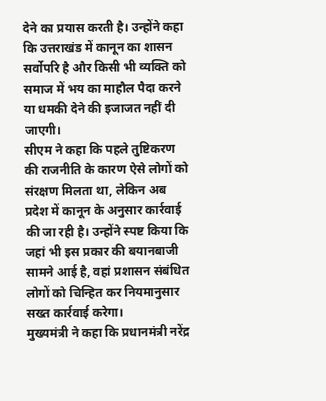देने का प्रयास करती है। उन्होंने कहा कि उत्तराखंड में कानून का शासन सर्वोपरि है और किसी भी व्यक्ति को समाज में भय का माहौल पैदा करने या धमकी देने की इजाजत नहीं दी जाएगी।
सीएम ने कहा कि पहले तुष्टिकरण की राजनीति के कारण ऐसे लोगों को संरक्षण मिलता था, लेकिन अब प्रदेश में कानून के अनुसार कार्रवाई की जा रही है। उन्होंने स्पष्ट किया कि जहां भी इस प्रकार की बयानबाजी सामने आई है, वहां प्रशासन संबंधित लोगों को चिन्हित कर नियमानुसार सख्त कार्रवाई करेगा।
मुख्यमंत्री ने कहा कि प्रधानमंत्री नरेंद्र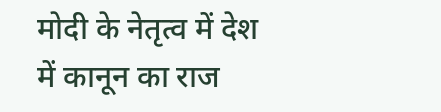मोदी के नेतृत्व में देश में कानून का राज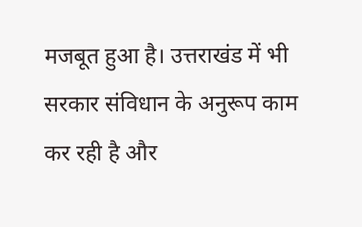मजबूत हुआ है। उत्तराखंड में भी सरकार संविधान के अनुरूप काम कर रही है और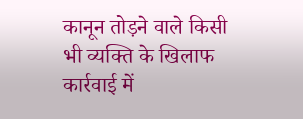कानून तोड़ने वाले किसी भी व्यक्ति के खिलाफ कार्रवाई में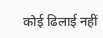कोई ढिलाई नहीं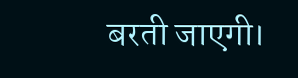बरती जाएगी।